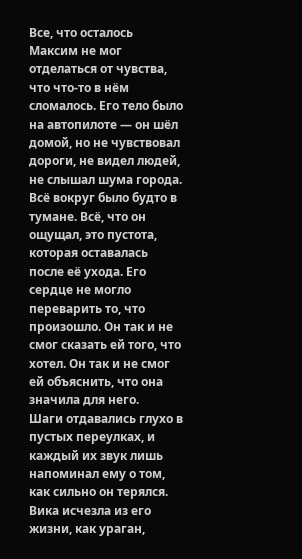Все, что осталось
Максим не мог отделаться от чувства, что что-то в нём сломалось. Его тело было на автопилоте — он шёл домой, но не чувствовал дороги, не видел людей, не слышал шума города. Всё вокруг было будто в тумане. Всё, что он ощущал, это пустота, которая оставалась после её ухода. Его сердце не могло переварить то, что произошло. Он так и не смог сказать ей того, что хотел. Он так и не смог ей объяснить, что она значила для него.
Шаги отдавались глухо в пустых переулках, и каждый их звук лишь напоминал ему о том, как сильно он терялся. Вика исчезла из его жизни, как ураган,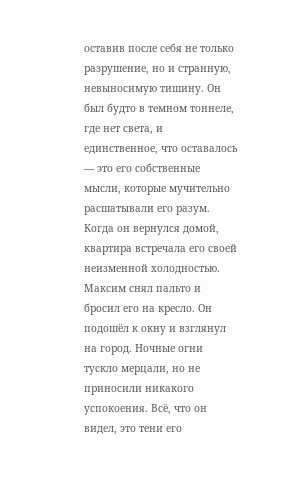оставив после себя не только разрушение, но и странную, невыносимую тишину. Он был будто в темном тоннеле, где нет света, и единственное, что оставалось — это его собственные мысли, которые мучительно расшатывали его разум.
Когда он вернулся домой, квартира встречала его своей неизменной холодностью. Максим снял пальто и бросил его на кресло. Он подошёл к окну и взглянул на город. Ночные огни тускло мерцали, но не приносили никакого успокоения. Всё, что он видел, это тени его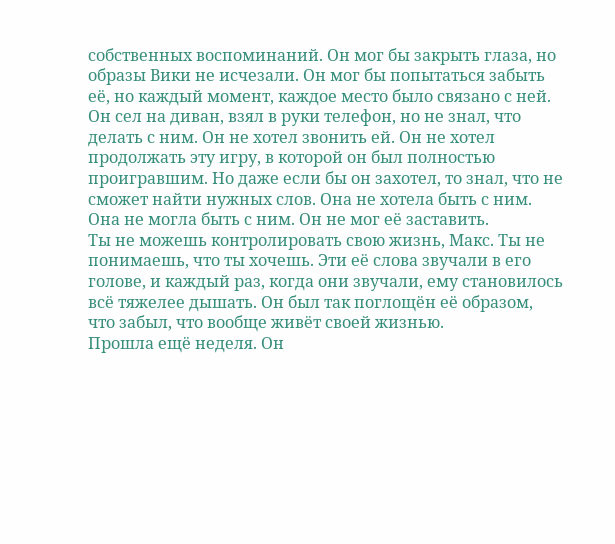собственных воспоминаний. Он мог бы закрыть глаза, но образы Вики не исчезали. Он мог бы попытаться забыть её, но каждый момент, каждое место было связано с ней.
Он сел на диван, взял в руки телефон, но не знал, что делать с ним. Он не хотел звонить ей. Он не хотел продолжать эту игру, в которой он был полностью проигравшим. Но даже если бы он захотел, то знал, что не сможет найти нужных слов. Она не хотела быть с ним. Она не могла быть с ним. Он не мог её заставить.
Ты не можешь контролировать свою жизнь, Макс. Ты не понимаешь, что ты хочешь. Эти её слова звучали в его голове, и каждый раз, когда они звучали, ему становилось всё тяжелее дышать. Он был так поглощён её образом, что забыл, что вообще живёт своей жизнью.
Прошла ещё неделя. Он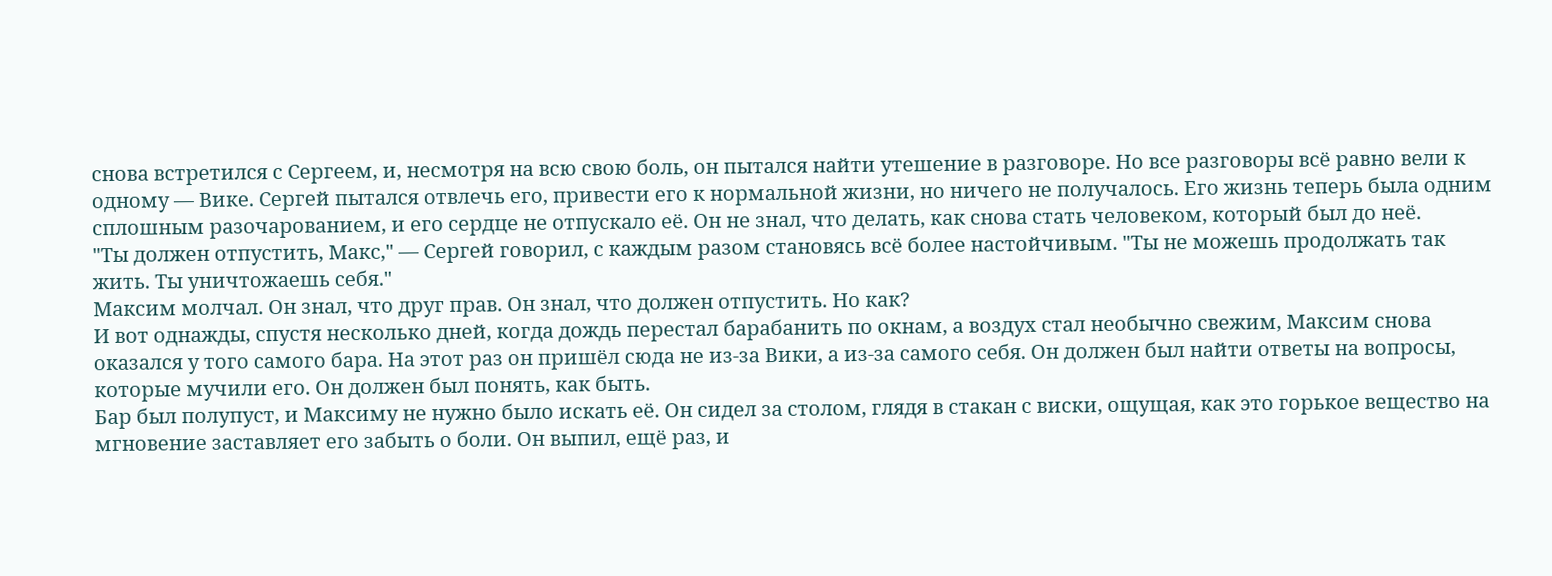снова встретился с Сергеем, и, несмотря на всю свою боль, он пытался найти утешение в разговоре. Но все разговоры всё равно вели к одному — Вике. Сергей пытался отвлечь его, привести его к нормальной жизни, но ничего не получалось. Его жизнь теперь была одним сплошным разочарованием, и его сердце не отпускало её. Он не знал, что делать, как снова стать человеком, который был до неё.
"Ты должен отпустить, Макс," — Сергей говорил, с каждым разом становясь всё более настойчивым. "Ты не можешь продолжать так жить. Ты уничтожаешь себя."
Максим молчал. Он знал, что друг прав. Он знал, что должен отпустить. Но как?
И вот однажды, спустя несколько дней, когда дождь перестал барабанить по окнам, а воздух стал необычно свежим, Максим снова оказался у того самого бара. На этот раз он пришёл сюда не из-за Вики, а из-за самого себя. Он должен был найти ответы на вопросы, которые мучили его. Он должен был понять, как быть.
Бар был полупуст, и Максиму не нужно было искать её. Он сидел за столом, глядя в стакан с виски, ощущая, как это горькое вещество на мгновение заставляет его забыть о боли. Он выпил, ещё раз, и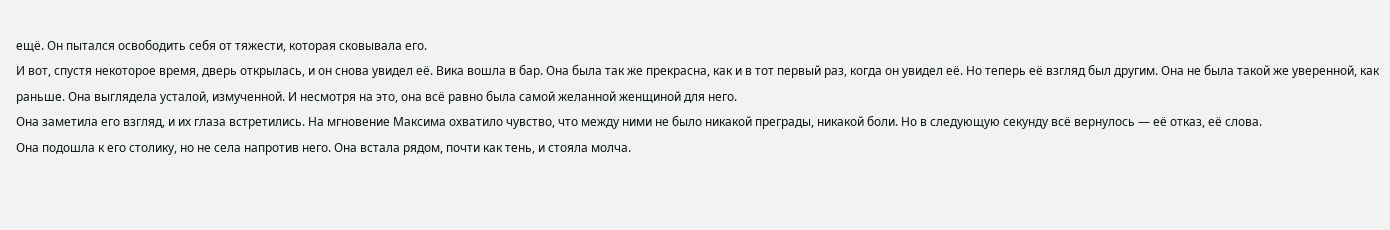ещё. Он пытался освободить себя от тяжести, которая сковывала его.
И вот, спустя некоторое время, дверь открылась, и он снова увидел её. Вика вошла в бар. Она была так же прекрасна, как и в тот первый раз, когда он увидел её. Но теперь её взгляд был другим. Она не была такой же уверенной, как раньше. Она выглядела усталой, измученной. И несмотря на это, она всё равно была самой желанной женщиной для него.
Она заметила его взгляд, и их глаза встретились. На мгновение Максима охватило чувство, что между ними не было никакой преграды, никакой боли. Но в следующую секунду всё вернулось — её отказ, её слова.
Она подошла к его столику, но не села напротив него. Она встала рядом, почти как тень, и стояла молча.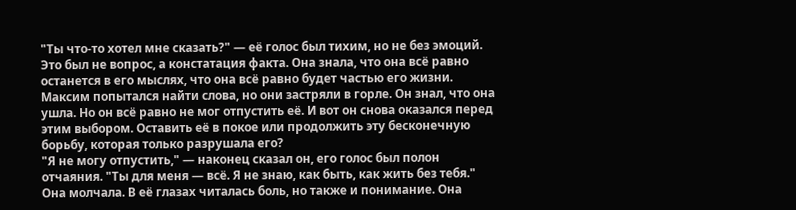"Ты что-то хотел мне сказать?" — её голос был тихим, но не без эмоций. Это был не вопрос, а констатация факта. Она знала, что она всё равно останется в его мыслях, что она всё равно будет частью его жизни.
Максим попытался найти слова, но они застряли в горле. Он знал, что она ушла. Но он всё равно не мог отпустить её. И вот он снова оказался перед этим выбором. Оставить её в покое или продолжить эту бесконечную борьбу, которая только разрушала его?
"Я не могу отпустить," — наконец сказал он, его голос был полон отчаяния. "Ты для меня — всё. Я не знаю, как быть, как жить без тебя."
Она молчала. В её глазах читалась боль, но также и понимание. Она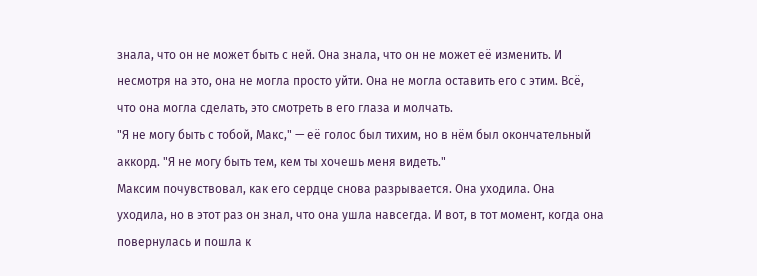знала, что он не может быть с ней. Она знала, что он не может её изменить. И несмотря на это, она не могла просто уйти. Она не могла оставить его с этим. Всё, что она могла сделать, это смотреть в его глаза и молчать.
"Я не могу быть с тобой, Макс," — её голос был тихим, но в нём был окончательный аккорд. "Я не могу быть тем, кем ты хочешь меня видеть."
Максим почувствовал, как его сердце снова разрывается. Она уходила. Она уходила, но в этот раз он знал, что она ушла навсегда. И вот, в тот момент, когда она повернулась и пошла к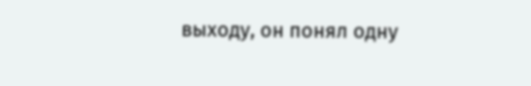выходу, он понял одну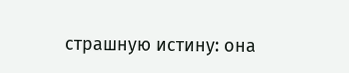страшную истину: она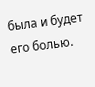была и будет его болью.